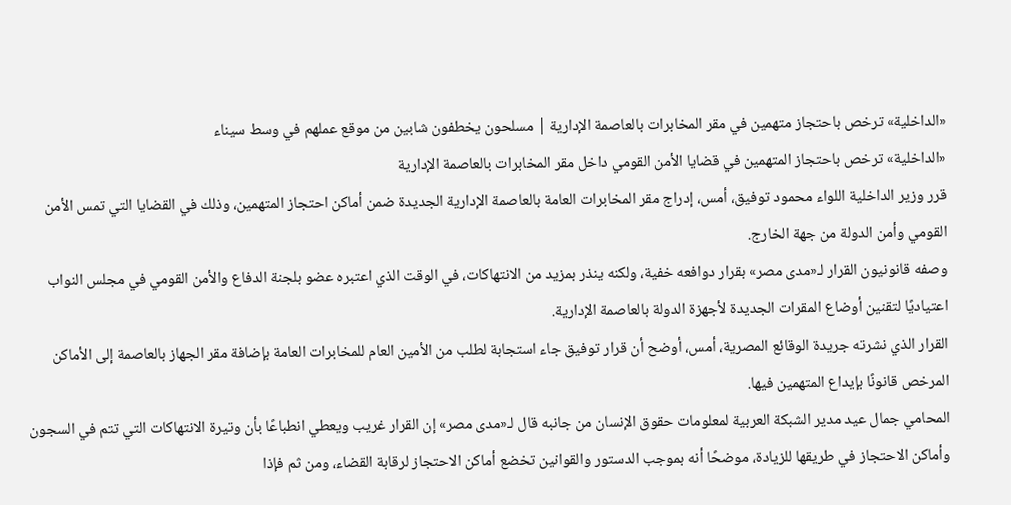«الداخلية» ترخص باحتجاز متهمين في مقر المخابرات بالعاصمة الإدارية | مسلحون يخطفون شابين من موقع عملهم في وسط سيناء
«الداخلية» ترخص باحتجاز المتهمين في قضايا الأمن القومي داخل مقر المخابرات بالعاصمة الإدارية
قرر وزير الداخلية اللواء محمود توفيق، أمس، إدراج مقر المخابرات العامة بالعاصمة الإدارية الجديدة ضمن أماكن احتجاز المتهمين، وذلك في القضايا التي تمس الأمن القومي وأمن الدولة من جهة الخارج.
وصفه قانونيون القرار لـ«مدى مصر» بقرار دوافعه خفية، ولكنه ينذر بمزيد من الانتهاكات، في الوقت الذي اعتبره عضو بلجنة الدفاع والأمن القومي في مجلس النواب اعتياديًا لتقنين أوضاع المقرات الجديدة لأجهزة الدولة بالعاصمة الإدارية.
القرار الذي نشرته جريدة الوقائع المصرية، أمس، أوضح أن قرار توفيق جاء استجابة لطلب من الأمين العام للمخابرات العامة بإضافة مقر الجهاز بالعاصمة إلى الأماكن المرخص قانونًا بإيداع المتهمين فيها.
المحامي جمال عيد مدير الشبكة العربية لمعلومات حقوق الإنسان من جانبه قال لـ«مدى مصر» إن القرار غريب ويعطي انطباعًا بأن وتيرة الانتهاكات التي تتم في السجون وأماكن الاحتجاز في طريقها للزيادة، موضحًا أنه بموجب الدستور والقوانين تخضع أماكن الاحتجاز لرقابة القضاء، ومن ثم فإذا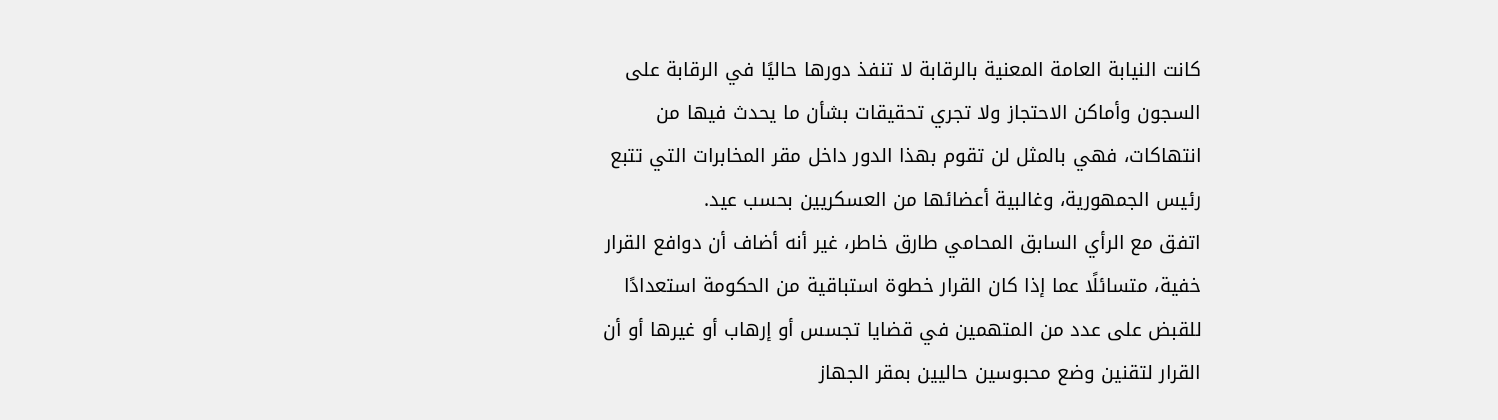كانت النيابة العامة المعنية بالرقابة لا تنفذ دورها حاليًا في الرقابة على السجون وأماكن الاحتجاز ولا تجري تحقيقات بشأن ما يحدث فيها من انتهاكات، فهي بالمثل لن تقوم بهذا الدور داخل مقر المخابرات التي تتبع رئيس الجمهورية، وغالبية أعضائها من العسكريين بحسب عيد.
اتفق مع الرأي السابق المحامي طارق خاطر، غير أنه أضاف أن دوافع القرار خفية، متسائلًا عما إذا كان القرار خطوة استباقية من الحكومة استعدادًا للقبض على عدد من المتهمين في قضايا تجسس أو إرهاب أو غيرها أو أن القرار لتقنين وضع محبوسين حاليين بمقر الجهاز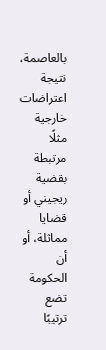بالعاصمة، نتيجة اعتراضات خارجية مثلًا مرتبطة بقضية ريجيني أو قضايا مماثلة، أو أن الحكومة تضع ترتيبًا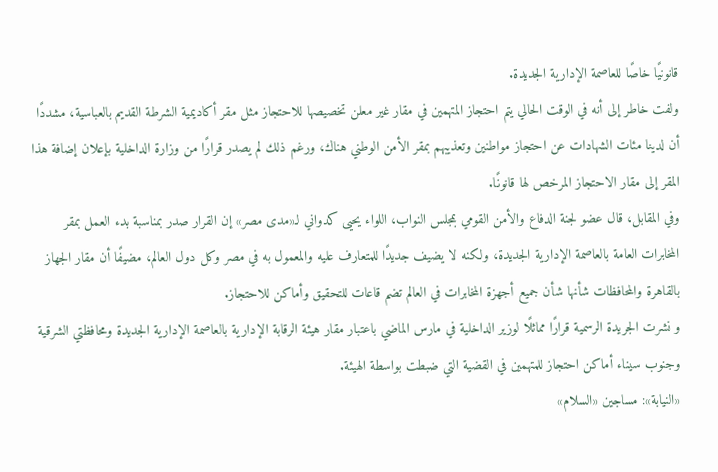قانونيًا خاصًا للعاصمة الإدارية الجديدة.
ولفت خاطر إلى أنه في الوقت الحالي يتم احتجاز المتهمين في مقار غير معلن تخصيصها للاحتجاز مثل مقر أكاديمية الشرطة القديم بالعباسية، مشددًا أن لدينا مئات الشهادات عن احتجاز مواطنين وتعذيبهم بمقر الأمن الوطني هناك، ورغم ذلك لم يصدر قرارًا من وزارة الداخلية بإعلان إضافة هذا المقر إلى مقار الاحتجاز المرخص لها قانونًا.
وفي المقابل، قال عضو لجنة الدفاع والأمن القومي بمجلس النواب، اللواء يحيى كدواني لـ«مدى مصر» إن القرار صدر بمناسبة بدء العمل بمقر المخابرات العامة بالعاصمة الإدارية الجديدة، ولكنه لا يضيف جديدًا للمتعارف عليه والمعمول به في مصر وكل دول العالم، مضيفًا أن مقار الجهاز بالقاهرة والمحافظات شأنها شأن جميع أجهزة المخابرات في العالم تضم قاعات للتحقيق وأماكن للاحتجاز.
و نشرت الجريدة الرسمية قرارًا مماثلًا لوزير الداخلية في مارس الماضي باعتبار مقار هيئة الرقابة الإدارية بالعاصمة الإدارية الجديدة ومحافظتي الشرقية وجنوب سيناء أماكن احتجاز للمتهمين في القضية التي ضبطت بواسطة الهيئة.
«النيابة»: مساجين «السلام»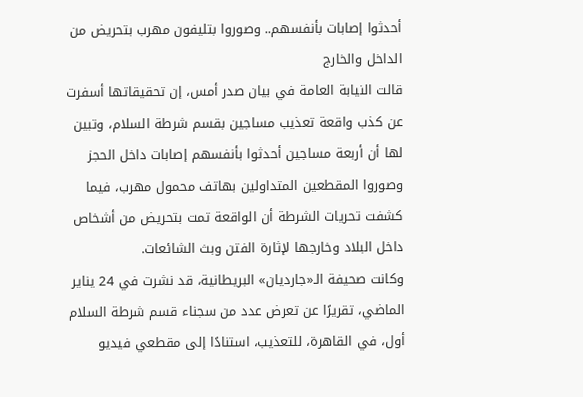أحدثوا إصابات بأنفسهم.. وصوروا بتليفون مهرب بتحريض من الداخل والخارج
قالت النيابة العامة في بيان صدر أمس، إن تحقيقاتها أسفرت عن كذب واقعة تعذيب مساجين بقسم شرطة السلام، وتبين لها أن أربعة مساجين أحدثوا بأنفسهم إصابات داخل الحجز وصوروا المقطعين المتداولين بهاتف محمول مهرب، فيما كشفت تحريات الشرطة أن الواقعة تمت بتحريض من أشخاص داخل البلاد وخارجها لإثارة الفتن وبث الشائعات.
وكانت صحيفة الـ«جارديان» البريطانية، قد نشرت في 24 يناير الماضي، تقريرًا عن تعرض عدد من سجناء قسم شرطة السلام أول، في القاهرة، للتعذيب، استنادًا إلى مقطعي فيديو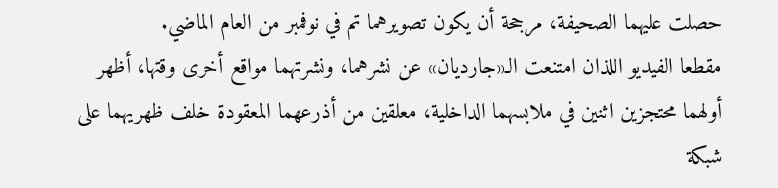حصلت عليهما الصحيفة، مرجحة أن يكون تصويرهما تم في نوفمبر من العام الماضي.
مقطعا الفيديو اللذان امتنعت الـ«جارديان» عن نشرهما، ونشرتهما مواقع أخرى وقتها، أظهر أولهما محتجزين اثنين في ملابسهما الداخلية، معلقين من أذرعهما المعقودة خلف ظهريهما على شبكة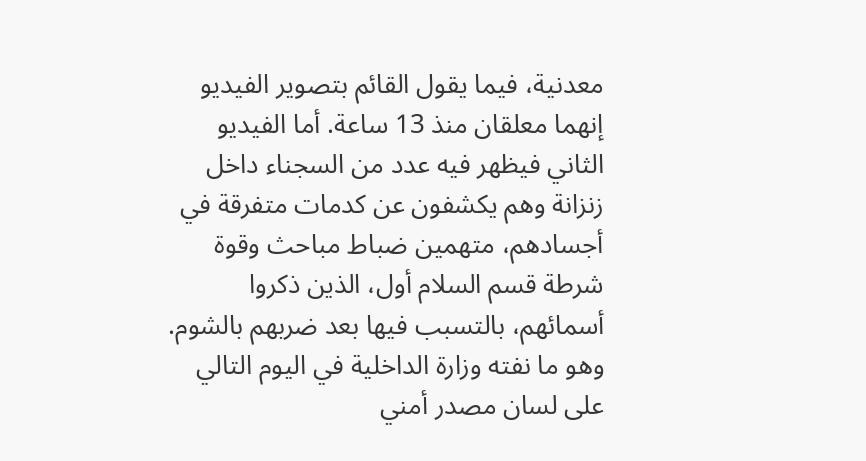معدنية، فيما يقول القائم بتصوير الفيديو إنهما معلقان منذ 13 ساعة. أما الفيديو الثاني فيظهر فيه عدد من السجناء داخل زنزانة وهم يكشفون عن كدمات متفرقة في أجسادهم، متهمين ضباط مباحث وقوة شرطة قسم السلام أول، الذين ذكروا أسمائهم، بالتسبب فيها بعد ضربهم بالشوم.
وهو ما نفته وزارة الداخلية في اليوم التالي على لسان مصدر أمني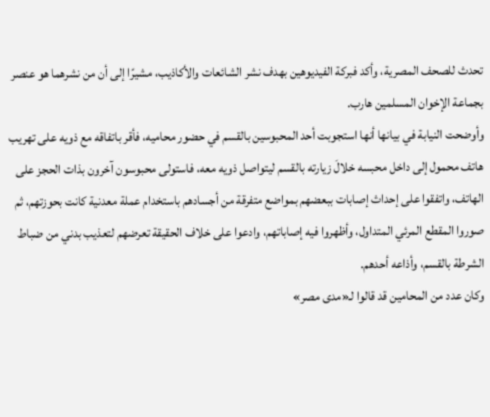تحدث للصحف المصرية، وأكد فبركة الفيديوهين بهدف نشر الشائعات والأكاذيب، مشيرًا إلى أن من نشرهما هو عنصر بجماعة الإخوان المسلمين هارب.
وأوضحت النيابة في بيانها أنها استجوبت أحد المحبوسين بالقسم في حضور محاميه، فأقر باتفاقه مع ذويه على تهريب هاتف محمول إلى داخل محبسه خلالَ زيارته بالقسم ليتواصل ذويه معه، فاستولى محبوسون آخرون بذات الحجز على الهاتف، واتفقوا على إحداث إصابات ببعضهم بمواضع متفرقة من أجسادهم باستخدام عملة معدنية كانت بحوزتهم، ثم صوروا المقطع المرئي المتداول، وأظهروا فيه إصاباتهم، وادعوا على خلاف الحقيقة تعرضهم لتعذيب بدني من ضباط الشرطة بالقسم، وأذاعه أحدهم.
وكان عدد من المحامين قد قالوا لـ«مدى مصر»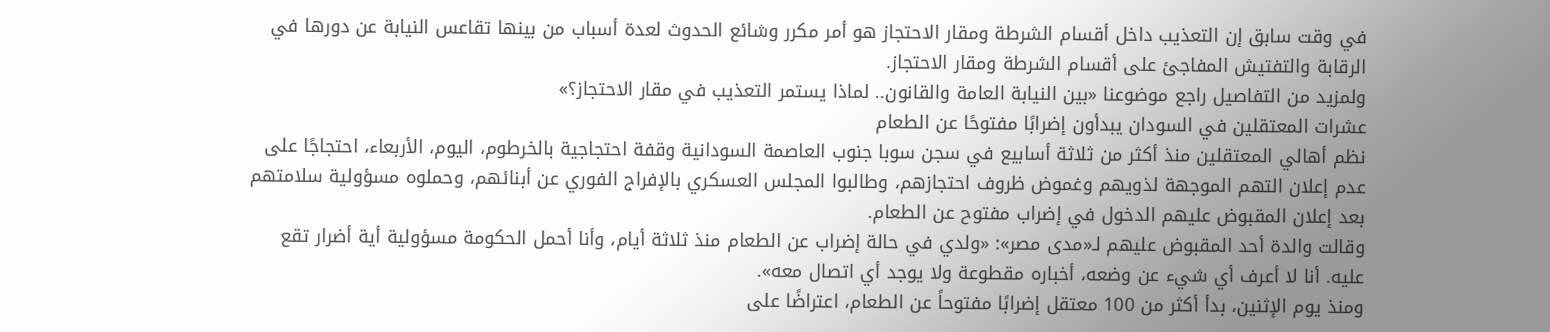في وقت سابق إن التعذيب داخل أقسام الشرطة ومقار الاحتجاز هو أمر مكرر وشائع الحدوث لعدة أسباب من بينها تقاعس النيابة عن دورها في الرقابة والتفتيش المفاجئ على أقسام الشرطة ومقار الاحتجاز.
ولمزيد من التفاصيل راجع موضوعنا «بين النيابة العامة والقانون.. لماذا يستمر التعذيب في مقار الاحتجاز؟»
عشرات المعتقلين في السودان يبدأون إضرابًا مفتوحًا عن الطعام
نظم أهالي المعتقلين منذ أكثر من ثلاثة أسابيع في سجن سوبا جنوب العاصمة السودانية وقفة احتجاجية بالخرطوم، اليوم، الأربعاء، احتجاجًا على عدم إعلان التهم الموجهة لذويهم وغموض ظروف احتجازهم، وطالبوا المجلس العسكري بالإفراج الفوري عن أبنائهم، وحملوه مسؤولية سلامتهم بعد إعلان المقبوض عليهم الدخول في إضراب مفتوح عن الطعام.
وقالت والدة أحد المقبوض عليهم لـ«مدى مصر»: «ولدي في حالة إضراب عن الطعام منذ ثلاثة أيام، وأنا أحمل الحكومة مسؤولية أية أضرار تقع عليه. أنا لا أعرف أي شيء عن وضعه، أخباره مقطوعة ولا يوجد أي اتصال معه».
ومنذ يوم الإثنين، بدأ أكثر من 100 معتقل إضرابًا مفتوحاً عن الطعام، اعتراضًا على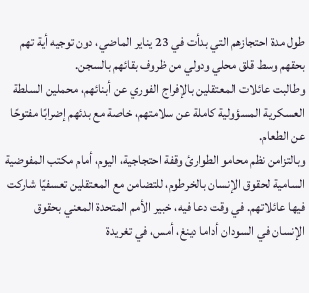طول مدة احتجازهم التي بدأت في 23 يناير الماضي، دون توجيه أية تهم بحقهم وسط قلق محلي ودولي من ظروف بقائهم بالسجن.
وطالبت عائلات المعتقلين بالإفراج الفوري عن أبنائهم، محملين السلطة العسكرية المسؤولية كاملة عن سلامتهم، خاصة مع بدئهم إضرابًا مفتوحًا عن الطعام.
وبالتزامن نظم محامو الطوارئ وقفة احتجاجية، اليوم، أمام مكتب المفوضية السامية لحقوق الإنسان بالخرطوم، للتضامن مع المعتقلين تعسفيًا شاركت فيها عائلاتهم. في وقت دعا فيه، خبير الأمم المتحدة المعني بحقوق الإنسان في السودان أداما دينغ، أمس، في تغريدة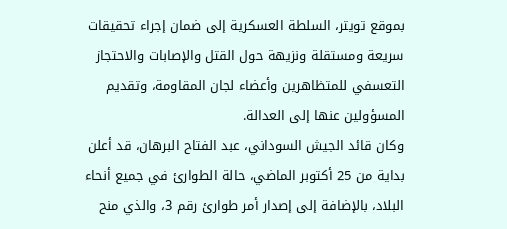بموقع تويتر، السلطة العسكرية إلى ضمان إجراء تحقيقات سريعة ومستقلة ونزيهة حول القتل والإصابات والاحتجاز التعسفي للمتظاهرين وأعضاء لجان المقاومة، وتقديم المسؤولين عنها إلى العدالة.
وكان قائد الجيش السوداني، عبد الفتاح البرهان، قد أعلن بداية من 25 أكتوبر الماضي، حالة الطوارئ في جميع أنحاء البلاد، بالإضافة إلى إصدار أمر طوارئ رقم 3، والذي منح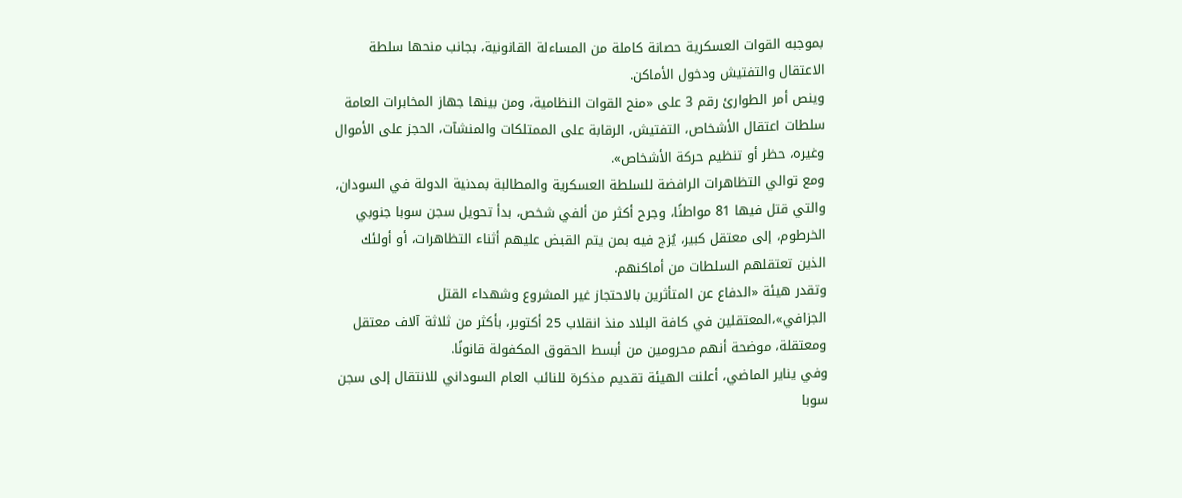بموجبه القوات العسكرية حصانة كاملة من المساءلة القانونية، بجانب منحها سلطة الاعتقال والتفتيش ودخول الأماكن.
وينص أمر الطوارئ رقم 3 على «منح القوات النظامية، ومن بينها جهاز المخابرات العامة سلطات اعتقال الأشخاص، التفتيش، الرقابة على الممتلكات والمنشآت، الحجز على الأموال وغيره، حظر أو تنظيم حركة الأشخاص».
ومع توالي التظاهرات الرافضة للسلطة العسكرية والمطالبة بمدنية الدولة في السودان، والتي قتل فيها 81 مواطنًا، وجرح أكثر من ألفي شخص، بدأ تحويل سجن سوبا جنوبي الخرطوم، إلى معتقل كبير، يُزج فيه بمن يتم القبض عليهم أثناء التظاهرات، أو أولئك الذين تعتقلهم السلطات من أماكنهم.
وتقدر هيئة «الدفاع عن المتأثرين بالاحتجاز غير المشروع وشهداء القتل الجزافي»،المعتقلين في كافة البلاد منذ انقلاب 25 أكتوبر، بأكثر من ثلاثة آلاف معتقل ومعتقلة، موضحة أنهم محرومين من أبسط الحقوق المكفولة قانونًا.
وفي يناير الماضي، أعلنت الهيئة تقديم مذكرة للنائب العام السوداني للانتقال إلى سجن سوبا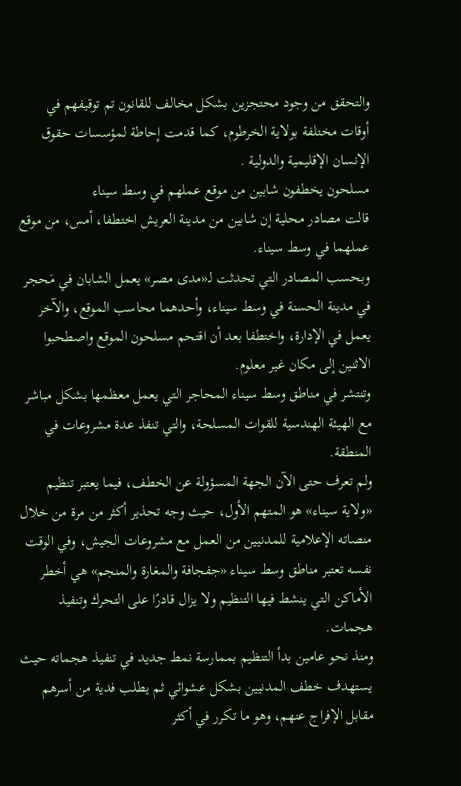والتحقق من وجود محتجزين بشكل مخالف للقانون تم توقيفهم في أوقات مختلفة بولاية الخرطوم، كما قدمت إحاطة لمؤسسات حقوق الإنسان الإقليمية والدولية .
مسلحون يخطفون شابين من موقع عملهم في وسط سيناء
قالت مصادر محلية إن شابين من مدينة العريش اختطفا، أمس، من موقع عملهما في وسط سيناء.
وبحسب المصادر التي تحدثت لـ«مدى مصر» يعمل الشابان في مَحجر في مدينة الحسنة في وسط سيناء، وأحدهما محاسب الموقع، والآخر يعمل في الإدارة، واختطفا بعد أن اقتحم مسلحون الموقع واصطحبوا الاثنين إلى مكان غير معلوم.
وتنتشر في مناطق وسط سيناء المحاجر التي يعمل معظمها بشكل مباشر مع الهيئة الهندسية للقوات المسلحة، والتي تنفذ عدة مشروعات في المنطقة.
ولم تعرف حتى الآن الجهة المسؤولة عن الخطف، فيما يعتبر تنظيم «ولاية سيناء» هو المتهم الأول، حيث وجه تحذير أكثر من مرة من خلال منصاته الإعلامية للمدنيين من العمل مع مشروعات الجيش، وفي الوقت نفسه تعتبر مناطق وسط سيناء «جفجافة والمغارة والمنجم» هي أخطر الأماكن التي ينشط فيها التنظيم ولا يزال قادرًا على التحرك وتنفيذ هجمات.
ومنذ نحو عامين بدأ التنظيم بممارسة نمط جديد في تنفيذ هجماته حيث يستهدف خطف المدنيين بشكل عشوائي ثم يطلب فدية من أسرهم مقابل الإفراج عنهم، وهو ما تكرر في أكثر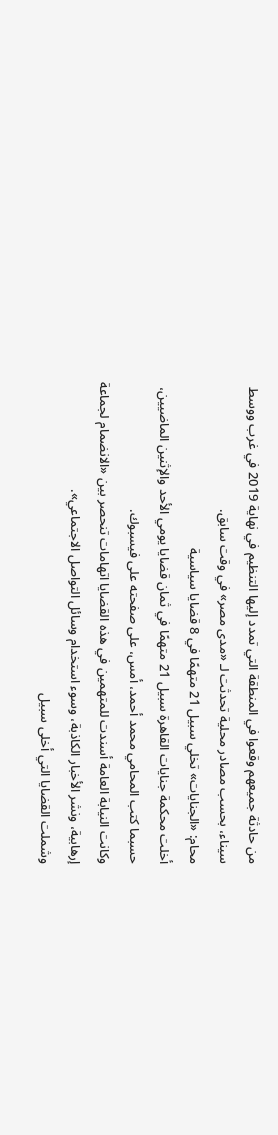من حادثة جميعهم وقعوا في المنطقة التي تمدد إليها التنظيم في نهاية 2019 في غرب ووسط سيناء، بحسب مصادر محلية تحدثت لـ «مدى مصر» في وقت سابق.
محام: «الجنايات» تخلي سبيل 21 متهمًا في 8 قضايا سياسية
أخلت محكمة جنايات القاهرة سبيل 21 متهمًا في ثمان قضايا يومي الأحد والإثنين الماضيين، حسبما كتب المحامي محمد أحمد، أمس، على صفحته على فيسبوك.
وكانت النيابة العامة أسندت للمتهمين في هذه القضايا اتهامات تنحصر بين «الانضمام لجماعة إرهابية، ونشر الأخبار الكاذبة، وسوء استخدام وسائل التواصل الاجتماعي».
وشملت القضايا التي أخلى سبيل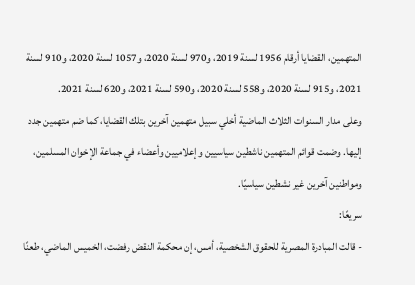المتهمين، القضايا أرقام 1956 لسنة 2019، و970 لسنة 2020، و1057 لسنة 2020، و910 لسنة 2021، و915 لسنة 2020، و558 لسنة 2020، و590 لسنة 2021، و620 لسنة 2021.
وعلى مدار السنوات الثلاث الماضية أخلي سبيل متهمين آخرين بتلك القضايا، كما ضم متهمين جدد إليها. وضمت قوائم المتهمين ناشطين سياسيين وإعلاميين وأعضاء في جماعة الإخوان المسلمين، ومواطنين آخرين غير نشطين سياسيًا.
سريعًا:
- قالت المبادرة المصرية للحقوق الشخصية، أمس، إن محكمة النقض رفضت، الخميس الماضي، طعنًا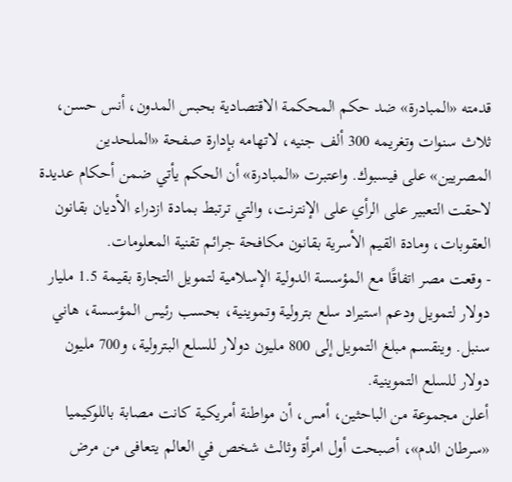قدمته «المبادرة» ضد حكم المحكمة الاقتصادية بحبس المدون، أنس حسن، ثلاث سنوات وتغريمه 300 ألف جنيه، لاتهامه بإدارة صفحة «الملحدين المصريين» على فيسبوك. واعتبرت «المبادرة» أن الحكم يأتي ضمن أحكام عديدة لاحقت التعبير على الرأي على الإنترنت، والتي ترتبط بمادة ازدراء الأديان بقانون العقوبات، ومادة القيم الأسرية بقانون مكافحة جرائم تقنية المعلومات.
- وقعت مصر اتفاقًا مع المؤسسة الدولية الإسلامية لتمويل التجارة بقيمة 1.5 مليار دولار لتمويل ودعم استيراد سلع بترولية وتموينية، بحسب رئيس المؤسسة، هاني سنبل. وينقسم مبلغ التمويل إلى 800 مليون دولار للسلع البترولية، و700 مليون دولار للسلع التموينية.
أعلن مجموعة من الباحثين، أمس، أن مواطنة أمريكية كانت مصابة باللوكيميا «سرطان الدم»، أصبحت أول امرأة وثالث شخص في العالم يتعافى من مرض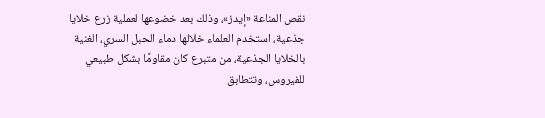نقص المناعة «إيدز»، وذلك بعد خضوعها لعملية زرع خلايا جذعية، استخدم العلماء خلالها دماء الحبل السري، الغنية بالخلايا الجذعية، من متبرع كان مقاومًا بشكل طبيعي للفيروس، وتتطابق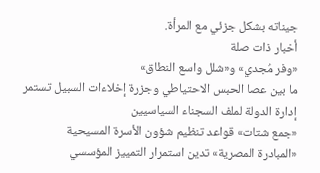جيناته بشكل جزئي مع المرأة.
أخبار ذات صلة
«وفر مُجدي» و«شلل واسع النطاق»
ما بين عصا الحبس الاحتياطي وجزرة إخلاءات السبيل تستمر إدارة الدولة لملف السجناء السياسيين
«جمع شتات» قواعد تنظيم شؤون الأسرة المسيحية
«المبادرة المصرية» تدين استمرار التمييز المؤسسي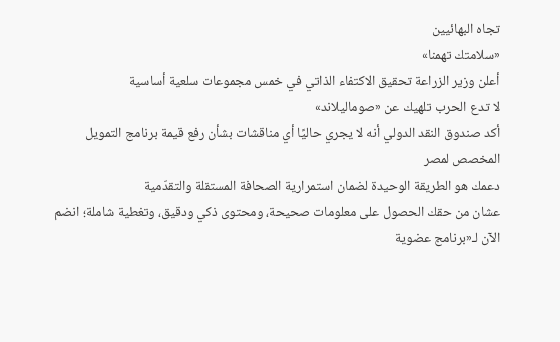تجاه البهائيين
«سلامتك تهمنا»
أعلن وزير الزراعة تحقيق الاكتفاء الذاتي في خمس مجموعات سلعية أساسية
لا تدع الحرب تلهيك عن «صوماليلاند»
أكد صندوق النقد الدولي أنه لا يجري حاليًا أي مناقشات بشأن رفع قيمة برنامج التمويل المخصص لمصر
دعمك هو الطريقة الوحيدة لضمان استمرارية الصحافة المستقلة والتقدّمية
عشان من حقك الحصول على معلومات صحيحة، ومحتوى ذكي ودقيق، وتغطية شاملة؛ انضم الآن لـ«برنامج عضوية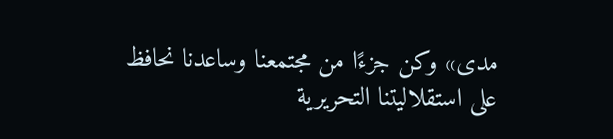مدى» وكن جزءًا من مجتمعنا وساعدنا نحافظ على استقلاليتنا التحريرية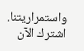واستمراريتنا.
اشترك الآن